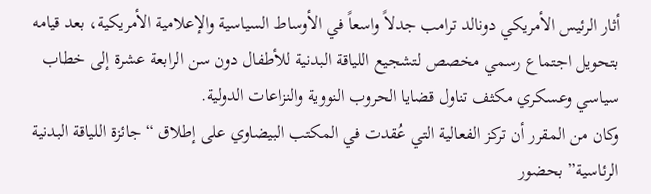أثار الرئيس الأمريكي دونالد ترامب جدلاً واسعاً في الأوساط السياسية والإعلامية الأمريكية، بعد قيامه بتحويل اجتماع رسمي مخصص لتشجيع اللياقة البدنية للأطفال دون سن الرابعة عشرة إلى خطاب سياسي وعسكري مكثف تناول قضايا الحروب النووية والنزاعات الدولية.
وكان من المقرر أن تركز الفعالية التي عُقدت في المكتب البيضاوي على إطلاق “جائزة اللياقة البدنية الرئاسية” بحضور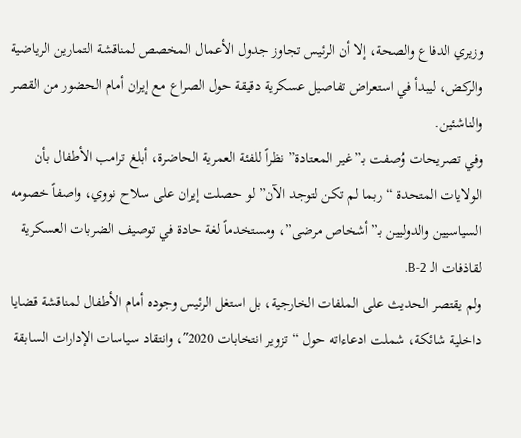وزيري الدفاع والصحة، إلا أن الرئيس تجاوز جدول الأعمال المخصص لمناقشة التمارين الرياضية والركض، ليبدأ في استعراض تفاصيل عسكرية دقيقة حول الصراع مع إيران أمام الحضور من القصر والناشئين.
وفي تصريحات وُصفت بـ”غير المعتادة” نظراً للفئة العمرية الحاضرة، أبلغ ترامب الأطفال بأن الولايات المتحدة “ربما لم تكن لتوجد الآن” لو حصلت إيران على سلاح نووي، واصفاً خصومه السياسيين والدوليين بـ”أشخاص مرضى”، ومستخدماً لغة حادة في توصيف الضربات العسكرية لقاذفات الـ B-2.
ولم يقتصر الحديث على الملفات الخارجية، بل استغل الرئيس وجوده أمام الأطفال لمناقشة قضايا داخلية شائكة، شملت ادعاءاته حول “تزوير انتخابات 2020″، وانتقاد سياسات الإدارات السابقة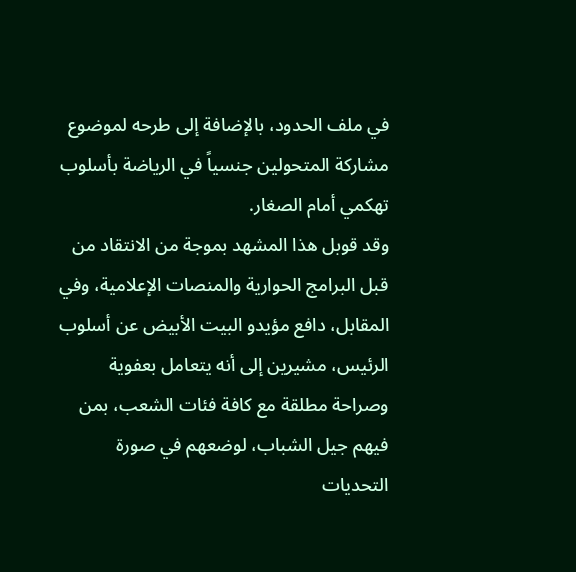في ملف الحدود، بالإضافة إلى طرحه لموضوع مشاركة المتحولين جنسياً في الرياضة بأسلوب تهكمي أمام الصغار.
وقد قوبل هذا المشهد بموجة من الانتقاد من قبل البرامج الحوارية والمنصات الإعلامية، وفي المقابل، دافع مؤيدو البيت الأبيض عن أسلوب الرئيس، مشيرين إلى أنه يتعامل بعفوية وصراحة مطلقة مع كافة فئات الشعب، بمن فيهم جيل الشباب، لوضعهم في صورة التحديات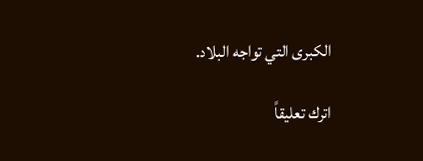الكبرى التي تواجه البلاد.

اترك تعليقاً